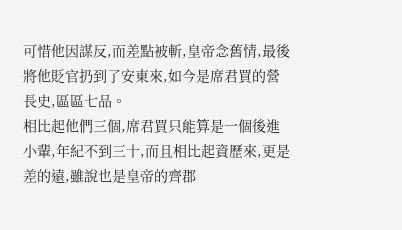可惜他因謀反,而差點被斬,皇帝念舊情,最後將他貶官扔到了安東來,如今是席君買的營長史,區區七品。
相比起他們三個,席君買只能算是一個後進小輩,年紀不到三十,而且相比起資歷來,更是差的遠,雖說也是皇帝的齊郡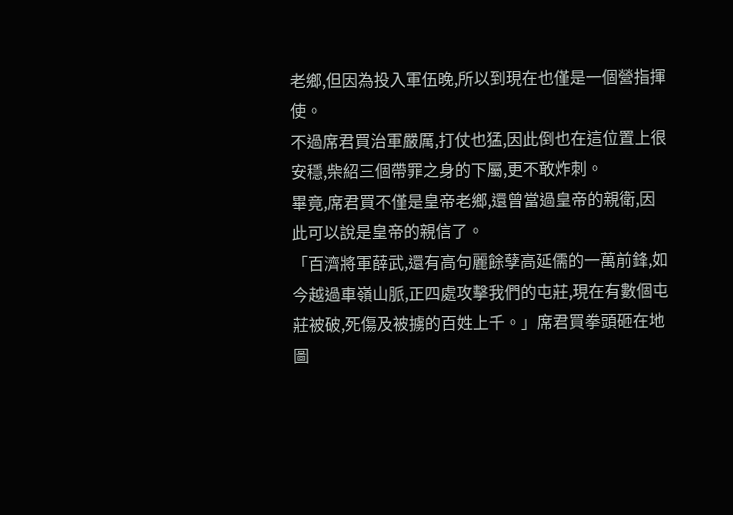老鄉,但因為投入軍伍晚,所以到現在也僅是一個營指揮使。
不過席君買治軍嚴厲,打仗也猛,因此倒也在這位置上很安穩,柴紹三個帶罪之身的下屬,更不敢炸刺。
畢竟,席君買不僅是皇帝老鄉,還曾當過皇帝的親衛,因此可以說是皇帝的親信了。
「百濟將軍薛武,還有高句麗餘孽高延儒的一萬前鋒,如今越過車嶺山脈,正四處攻擊我們的屯莊,現在有數個屯莊被破,死傷及被擄的百姓上千。」席君買拳頭砸在地圖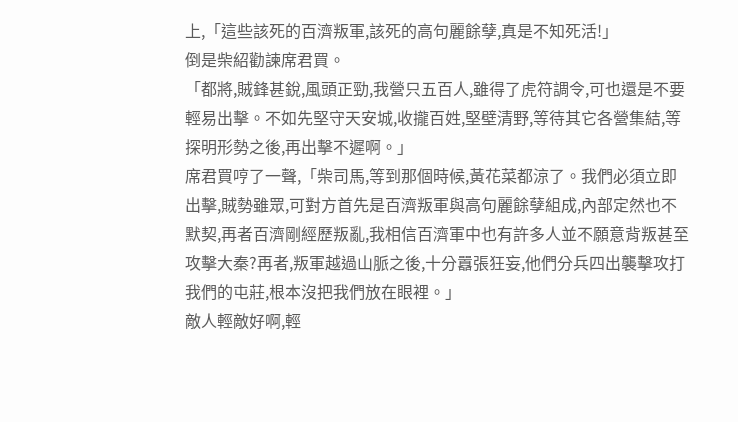上,「這些該死的百濟叛軍,該死的高句麗餘孽,真是不知死活!」
倒是柴紹勸諫席君買。
「都將,賊鋒甚銳,風頭正勁,我營只五百人,雖得了虎符調令,可也還是不要輕易出擊。不如先堅守天安城,收攏百姓,堅壁清野,等待其它各營集結,等探明形勢之後,再出擊不遲啊。」
席君買哼了一聲,「柴司馬,等到那個時候,黃花菜都涼了。我們必須立即出擊,賊勢雖眾,可對方首先是百濟叛軍與高句麗餘孽組成,內部定然也不默契,再者百濟剛經歷叛亂,我相信百濟軍中也有許多人並不願意背叛甚至攻擊大秦?再者,叛軍越過山脈之後,十分囂張狂妄,他們分兵四出襲擊攻打我們的屯莊,根本沒把我們放在眼裡。」
敵人輕敵好啊,輕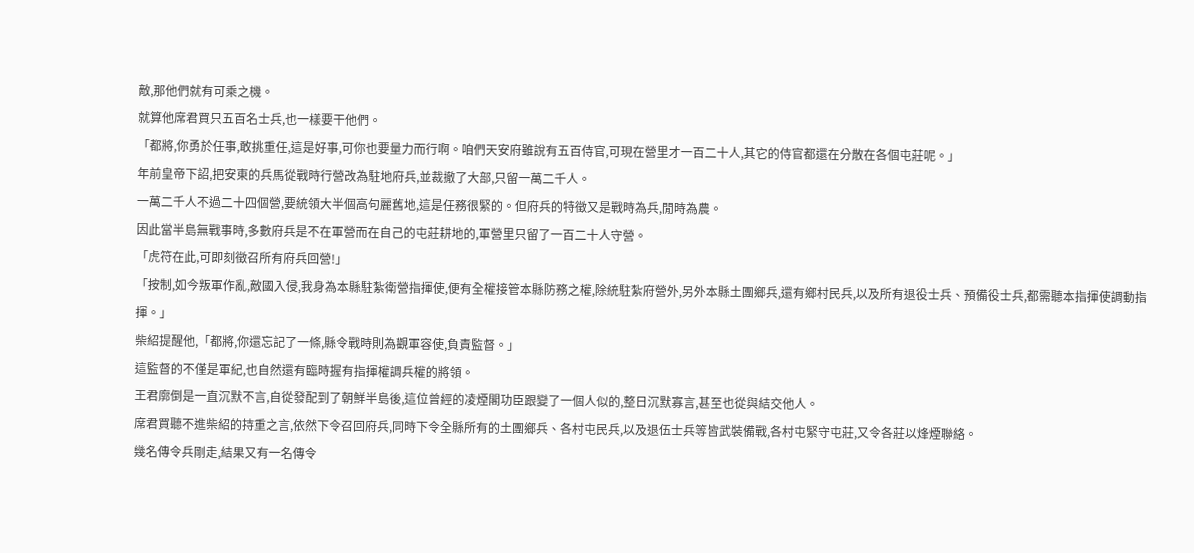敵,那他們就有可乘之機。
就算他席君買只五百名士兵,也一樣要干他們。
「都將,你勇於任事,敢挑重任,這是好事,可你也要量力而行啊。咱們天安府雖說有五百侍官,可現在營里才一百二十人,其它的侍官都還在分散在各個屯莊呢。」
年前皇帝下詔,把安東的兵馬從戰時行營改為駐地府兵,並裁撤了大部,只留一萬二千人。
一萬二千人不過二十四個營,要統領大半個高句麗舊地,這是任務很緊的。但府兵的特徵又是戰時為兵,閒時為農。
因此當半島無戰事時,多數府兵是不在軍營而在自己的屯莊耕地的,軍營里只留了一百二十人守營。
「虎符在此,可即刻徵召所有府兵回營!」
「按制,如今叛軍作亂,敵國入侵,我身為本縣駐紮衛營指揮使,便有全權接管本縣防務之權,除統駐紮府營外,另外本縣土團鄉兵,還有鄉村民兵,以及所有退役士兵、預備役士兵,都需聽本指揮使調動指揮。」
柴紹提醒他,「都將,你還忘記了一條,縣令戰時則為觀軍容使,負責監督。」
這監督的不僅是軍紀,也自然還有臨時握有指揮權調兵權的將領。
王君廓倒是一直沉默不言,自從發配到了朝鮮半島後,這位曾經的凌煙閣功臣跟變了一個人似的,整日沉默寡言,甚至也從與結交他人。
席君買聽不進柴紹的持重之言,依然下令召回府兵,同時下令全縣所有的土團鄉兵、各村屯民兵,以及退伍士兵等皆武裝備戰,各村屯緊守屯莊,又令各莊以烽煙聯絡。
幾名傳令兵剛走,結果又有一名傳令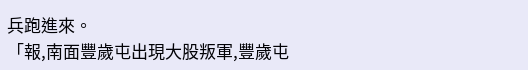兵跑進來。
「報,南面豐歲屯出現大股叛軍,豐歲屯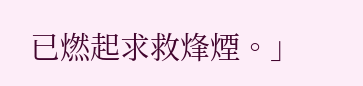已燃起求救烽煙。」